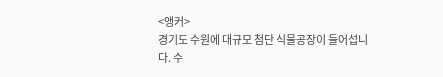<앵커>
경기도 수원에 대규모 첨단 식물공장이 들어섭니다. 수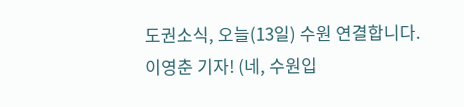도권소식, 오늘(13일) 수원 연결합니다.
이영춘 기자! (네, 수원입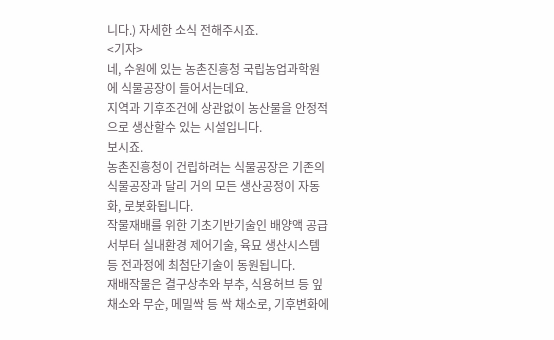니다.) 자세한 소식 전해주시죠.
<기자>
네, 수원에 있는 농촌진흥청 국립농업과학원에 식물공장이 들어서는데요.
지역과 기후조건에 상관없이 농산물을 안정적으로 생산할수 있는 시설입니다.
보시죠.
농촌진흥청이 건립하려는 식물공장은 기존의 식물공장과 달리 거의 모든 생산공정이 자동화, 로봇화됩니다.
작물재배를 위한 기초기반기술인 배양액 공급서부터 실내환경 제어기술, 육묘 생산시스템 등 전과정에 최첨단기술이 동원됩니다.
재배작물은 결구상추와 부추, 식용허브 등 잎 채소와 무순, 메밀싹 등 싹 채소로, 기후변화에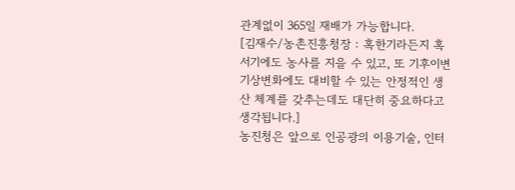관계없이 365일 재배가 가능합니다.
[김재수/농촌진흥청장 : 혹한기라든지 혹서기에도 농사를 지을 수 있고, 또 기후이변 기상변화에도 대비할 수 있는 안정적인 생산 체계를 갖추는데도 대단히 중요하다고 생각됩니다.]
농진청은 앞으로 인공광의 이용기술, 인터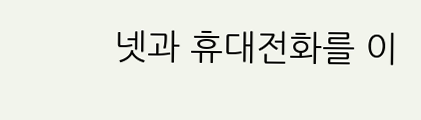넷과 휴대전화를 이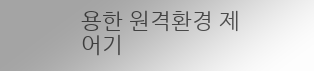용한 원격환경 제어기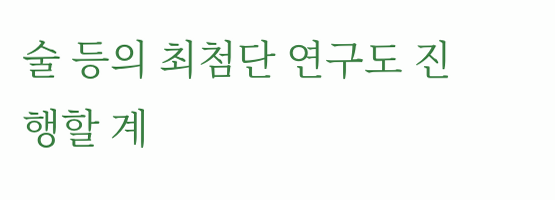술 등의 최첨단 연구도 진행할 계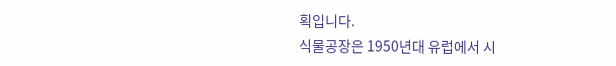획입니다.
식물공장은 1950년대 유럽에서 시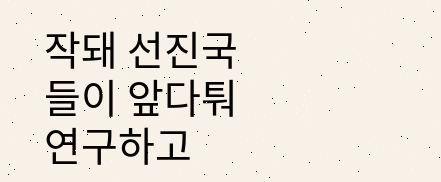작돼 선진국들이 앞다퉈 연구하고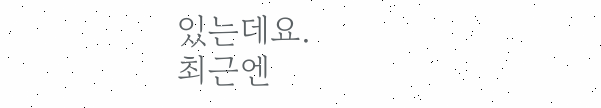있는데요.
최근엔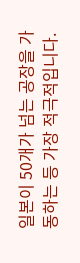일본이 50개가 넘는 공장을 가동하는 등 가장 적극적입니다.